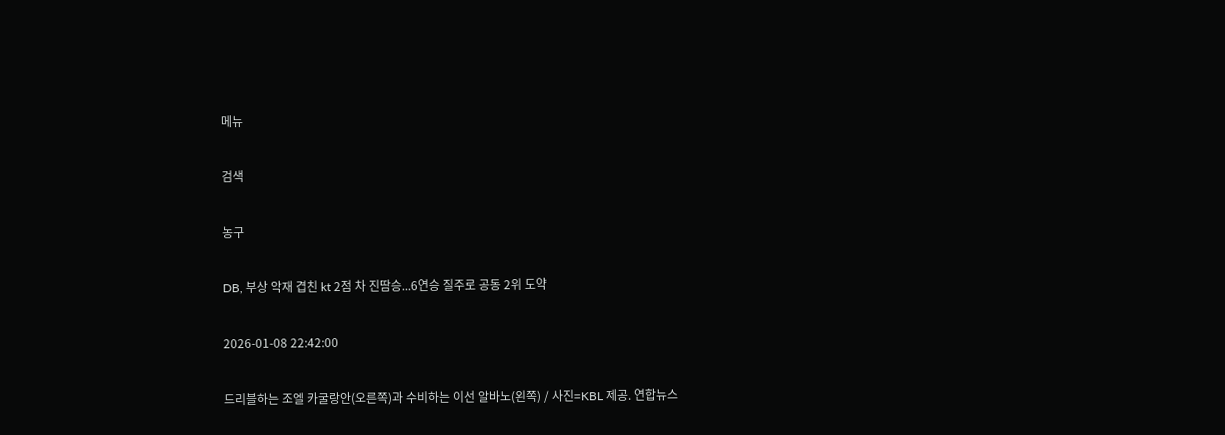메뉴

검색

농구

DB, 부상 악재 겹친 kt 2점 차 진땀승...6연승 질주로 공동 2위 도약

2026-01-08 22:42:00

드리블하는 조엘 카굴랑안(오른쪽)과 수비하는 이선 알바노(왼쪽) / 사진=KBL 제공. 연합뉴스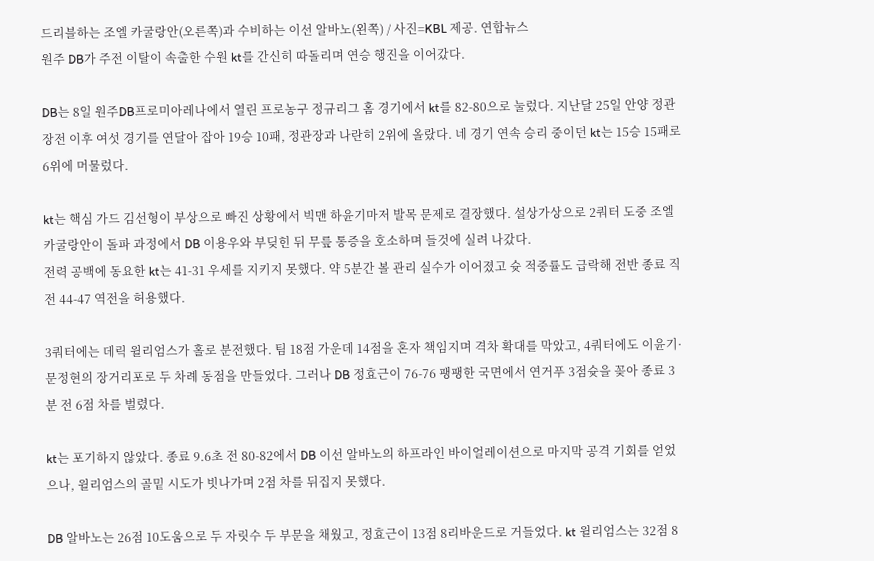드리블하는 조엘 카굴랑안(오른쪽)과 수비하는 이선 알바노(왼쪽) / 사진=KBL 제공. 연합뉴스
원주 DB가 주전 이탈이 속출한 수원 kt를 간신히 따돌리며 연승 행진을 이어갔다.

DB는 8일 원주DB프로미아레나에서 열린 프로농구 정규리그 홈 경기에서 kt를 82-80으로 눌렀다. 지난달 25일 안양 정관장전 이후 여섯 경기를 연달아 잡아 19승 10패, 정관장과 나란히 2위에 올랐다. 네 경기 연속 승리 중이던 kt는 15승 15패로 6위에 머물렀다.

kt는 핵심 가드 김선형이 부상으로 빠진 상황에서 빅맨 하윤기마저 발목 문제로 결장했다. 설상가상으로 2쿼터 도중 조엘 카굴랑안이 돌파 과정에서 DB 이용우와 부딪힌 뒤 무릎 통증을 호소하며 들것에 실려 나갔다.
전력 공백에 동요한 kt는 41-31 우세를 지키지 못했다. 약 5분간 볼 관리 실수가 이어졌고 슛 적중률도 급락해 전반 종료 직전 44-47 역전을 허용했다.

3쿼터에는 데릭 윌리엄스가 홀로 분전했다. 팀 18점 가운데 14점을 혼자 책임지며 격차 확대를 막았고, 4쿼터에도 이윤기·문정현의 장거리포로 두 차례 동점을 만들었다. 그러나 DB 정효근이 76-76 팽팽한 국면에서 연거푸 3점슛을 꽂아 종료 3분 전 6점 차를 벌렸다.

kt는 포기하지 않았다. 종료 9.6초 전 80-82에서 DB 이선 알바노의 하프라인 바이얼레이션으로 마지막 공격 기회를 얻었으나, 윌리엄스의 골밑 시도가 빗나가며 2점 차를 뒤집지 못했다.

DB 알바노는 26점 10도움으로 두 자릿수 두 부문을 채웠고, 정효근이 13점 8리바운드로 거들었다. kt 윌리엄스는 32점 8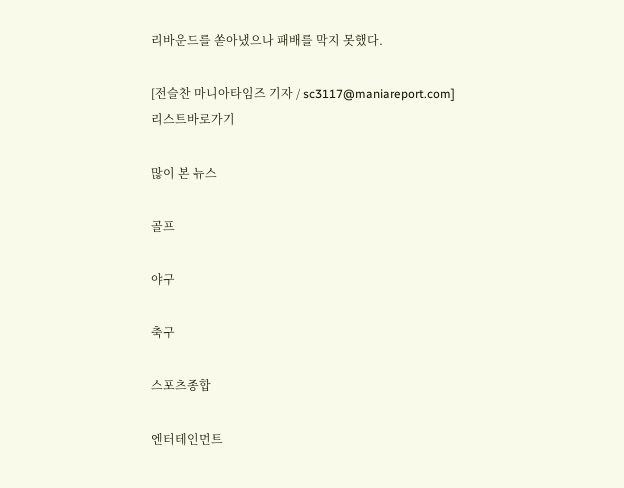리바운드를 쏟아냈으나 패배를 막지 못했다.

[전슬찬 마니아타임즈 기자 / sc3117@maniareport.com]
리스트바로가기

많이 본 뉴스

골프

야구

축구

스포츠종합

엔터테인먼트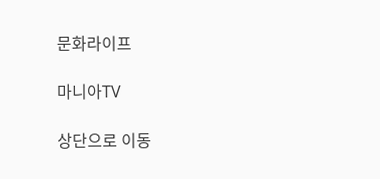문화라이프

마니아TV

상단으로 이동